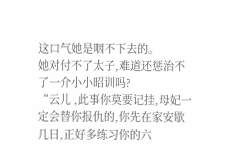这口气她是咽不下去的。
她对付不了太子,难道还惩治不了一介小小昭训吗?
“云儿 ,此事你莫要记挂,母妃一定会替你报仇的,你先在家安歇几日,正好多练习你的六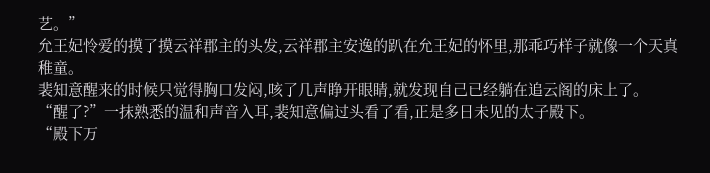艺。”
允王妃怜爱的摸了摸云祥郡主的头发,云祥郡主安逸的趴在允王妃的怀里,那乖巧样子就像一个天真稚童。
裴知意醒来的时候只觉得胸口发闷,咳了几声睁开眼睛,就发现自己已经躺在追云阁的床上了。
“醒了?”一抹熟悉的温和声音入耳,裴知意偏过头看了看,正是多日未见的太子殿下。
“殿下万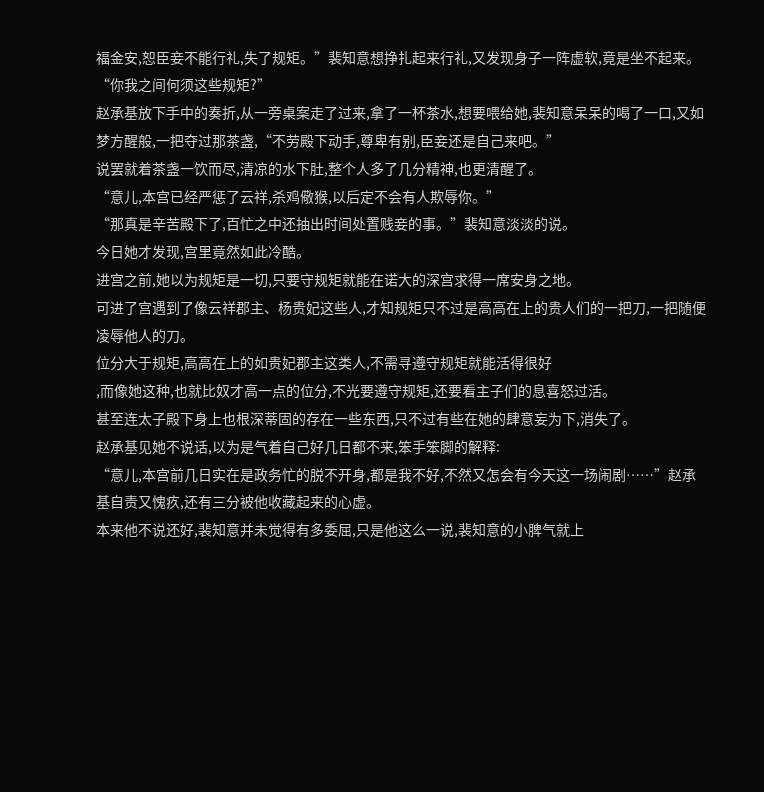福金安,恕臣妾不能行礼,失了规矩。”裴知意想挣扎起来行礼,又发现身子一阵虚软,竟是坐不起来。
“你我之间何须这些规矩?”
赵承基放下手中的奏折,从一旁桌案走了过来,拿了一杯茶水,想要喂给她,裴知意呆呆的喝了一口,又如梦方醒般,一把夺过那茶盏,“不劳殿下动手,尊卑有别,臣妾还是自己来吧。”
说罢就着茶盏一饮而尽,清凉的水下肚,整个人多了几分精神,也更清醒了。
“意儿,本宫已经严惩了云祥,杀鸡儆猴,以后定不会有人欺辱你。”
“那真是辛苦殿下了,百忙之中还抽出时间处置贱妾的事。”裴知意淡淡的说。
今日她才发现,宫里竟然如此冷酷。
进宫之前,她以为规矩是一切,只要守规矩就能在诺大的深宫求得一席安身之地。
可进了宫遇到了像云祥郡主、杨贵妃这些人,才知规矩只不过是高高在上的贵人们的一把刀,一把随便凌辱他人的刀。
位分大于规矩,高高在上的如贵妃郡主这类人,不需寻遵守规矩就能活得很好
,而像她这种,也就比奴才高一点的位分,不光要遵守规矩,还要看主子们的息喜怒过活。
甚至连太子殿下身上也根深蒂固的存在一些东西,只不过有些在她的肆意妄为下,消失了。
赵承基见她不说话,以为是气着自己好几日都不来,笨手笨脚的解释:
“意儿,本宫前几日实在是政务忙的脱不开身,都是我不好,不然又怎会有今天这一场闹剧……”赵承基自责又愧疚,还有三分被他收藏起来的心虚。
本来他不说还好,裴知意并未觉得有多委屈,只是他这么一说,裴知意的小脾气就上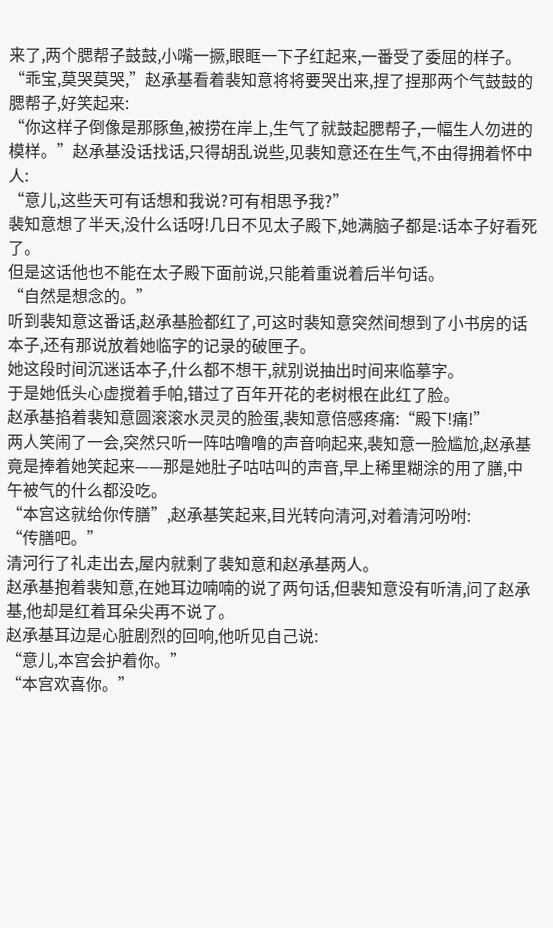来了,两个腮帮子鼓鼓,小嘴一撅,眼眶一下子红起来,一番受了委屈的样子。
“乖宝,莫哭莫哭,”赵承基看着裴知意将将要哭出来,捏了捏那两个气鼓鼓的腮帮子,好笑起来:
“你这样子倒像是那豚鱼,被捞在岸上,生气了就鼓起腮帮子,一幅生人勿进的模样。”赵承基没话找话,只得胡乱说些,见裴知意还在生气,不由得拥着怀中人:
“意儿,这些天可有话想和我说?可有相思予我?”
裴知意想了半天,没什么话呀!几日不见太子殿下,她满脑子都是:话本子好看死了。
但是这话他也不能在太子殿下面前说,只能着重说着后半句话。
“自然是想念的。”
听到裴知意这番话,赵承基脸都红了,可这时裴知意突然间想到了小书房的话本子,还有那说放着她临字的记录的破匣子。
她这段时间沉迷话本子,什么都不想干,就别说抽出时间来临摹字。
于是她低头心虚搅着手帕,错过了百年开花的老树根在此红了脸。
赵承基掐着裴知意圆滚滚水灵灵的脸蛋,裴知意倍感疼痛:“殿下!痛!”
两人笑闹了一会,突然只听一阵咕噜噜的声音响起来,裴知意一脸尴尬,赵承基竟是捧着她笑起来——那是她肚子咕咕叫的声音,早上稀里糊涂的用了膳,中午被气的什么都没吃。
“本宫这就给你传膳”,赵承基笑起来,目光转向清河,对着清河吩咐:
“传膳吧。”
清河行了礼走出去,屋内就剩了裴知意和赵承基两人。
赵承基抱着裴知意,在她耳边喃喃的说了两句话,但裴知意没有听清,问了赵承基,他却是红着耳朵尖再不说了。
赵承基耳边是心脏剧烈的回响,他听见自己说:
“意儿,本宫会护着你。”
“本宫欢喜你。”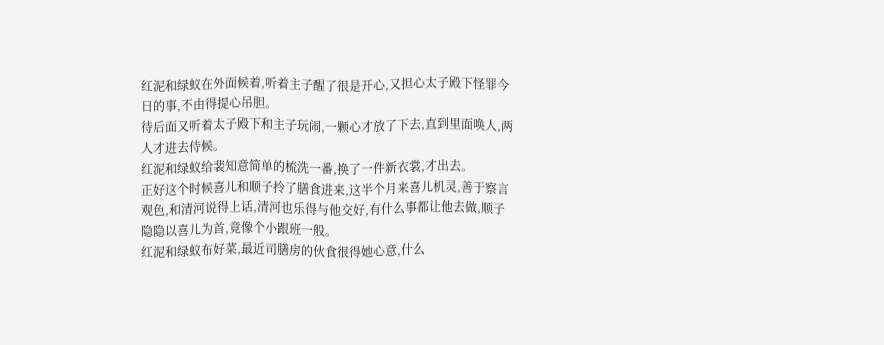红泥和绿蚁在外面候着,听着主子醒了很是开心,又担心太子殿下怪罪今日的事,不由得提心吊胆。
待后面又听着太子殿下和主子玩闹,一颗心才放了下去,直到里面唤人,两人才进去侍候。
红泥和绿蚁给裴知意简单的梳洗一番,换了一件新衣裳,才出去。
正好这个时候喜儿和顺子拎了膳食进来,这半个月来喜儿机灵,善于察言观色,和清河说得上话,清河也乐得与他交好,有什么事都让他去做,顺子隐隐以喜儿为首,竟像个小跟班一般。
红泥和绿蚁布好菜,最近司膳房的伙食很得她心意,什么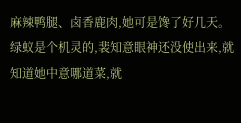麻辣鸭腿、卤香鹿肉,她可是馋了好几天。
绿蚁是个机灵的,裴知意眼神还没使出来,就知道她中意哪道菜,就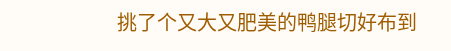挑了个又大又肥美的鸭腿切好布到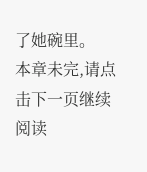了她碗里。
本章未完,请点击下一页继续阅读